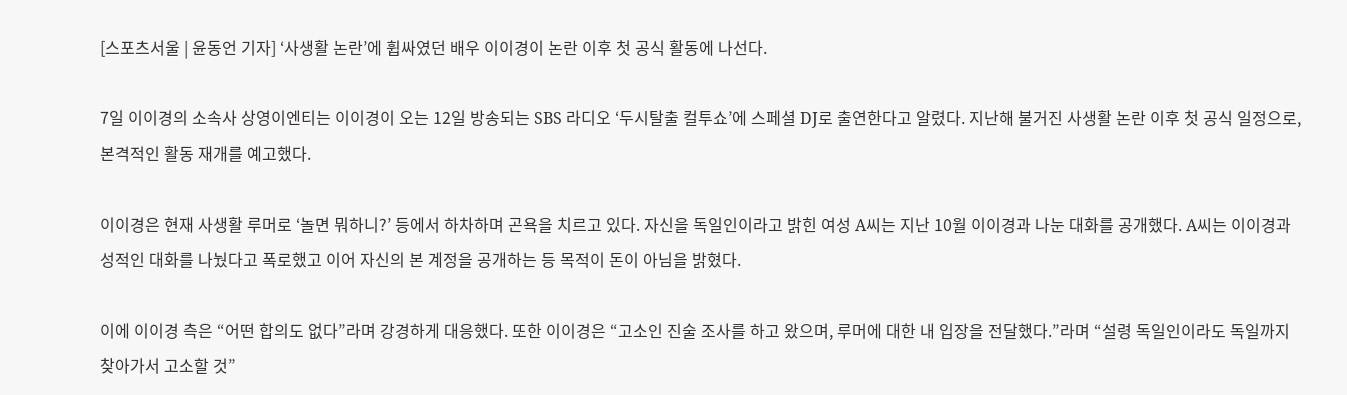[스포츠서울 | 윤동언 기자] ‘사생활 논란’에 휩싸였던 배우 이이경이 논란 이후 첫 공식 활동에 나선다.

7일 이이경의 소속사 상영이엔티는 이이경이 오는 12일 방송되는 SBS 라디오 ‘두시탈출 컬투쇼’에 스페셜 DJ로 출연한다고 알렸다. 지난해 불거진 사생활 논란 이후 첫 공식 일정으로, 본격적인 활동 재개를 예고했다.

이이경은 현재 사생활 루머로 ‘놀면 뭐하니?’ 등에서 하차하며 곤욕을 치르고 있다. 자신을 독일인이라고 밝힌 여성 A씨는 지난 10월 이이경과 나눈 대화를 공개했다. A씨는 이이경과 성적인 대화를 나눴다고 폭로했고 이어 자신의 본 계정을 공개하는 등 목적이 돈이 아님을 밝혔다.

이에 이이경 측은 “어떤 합의도 없다”라며 강경하게 대응했다. 또한 이이경은 “고소인 진술 조사를 하고 왔으며, 루머에 대한 내 입장을 전달했다.”라며 “설령 독일인이라도 독일까지 찾아가서 고소할 것”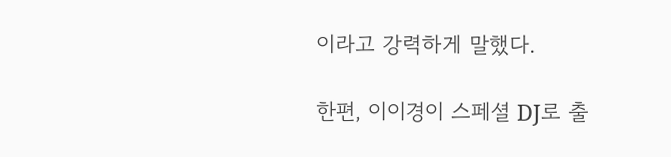이라고 강력하게 말했다.

한편, 이이경이 스페셜 DJ로 출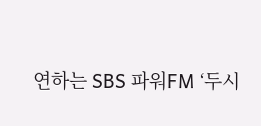연하는 SBS 파워FM ‘두시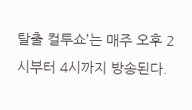탈출 컬투쇼’는 매주 오후 2시부터 4시까지 방송된다.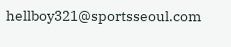hellboy321@sportsseoul.com